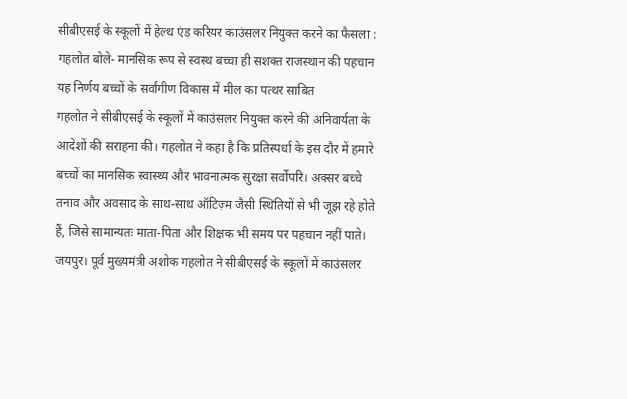सीबीएसई के स्कूलों में हेल्थ एंड करियर काउंसलर नियुक्त करने का फैसला : गहलोत बोले- मानसिक रूप से स्वस्थ बच्चा ही सशक्त राजस्थान की पहचान
यह निर्णय बच्चों के सर्वांगीण विकास में मील का पत्थर साबित
गहलोत ने सीबीएसई के स्कूलों में काउंसलर नियुक्त करने की अनिवार्यता के आदेशों की सराहना की। गहलोत ने कहा है कि प्रतिस्पर्धा के इस दौर में हमारे बच्चों का मानसिक स्वास्थ्य और भावनात्मक सुरक्षा सर्वोपरि। अक्सर बच्चे तनाव और अवसाद के साथ-साथ ऑटिज़्म जैसी स्थितियों से भी जूझ रहे होते हैं, जिसे सामान्यतः माता-पिता और शिक्षक भी समय पर पहचान नहीं पाते।
जयपुर। पूर्व मुख्यमंत्री अशोक गहलोत ने सीबीएसई के स्कूलों में काउंसलर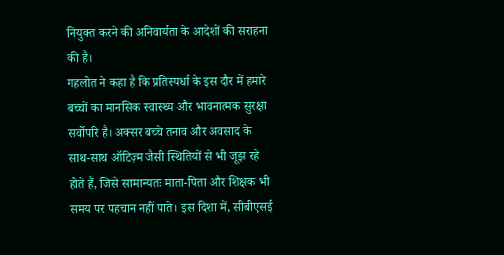नियुक्त करने की अनिवार्यता के आदेशों की सराहना की है।
गहलोत ने कहा है कि प्रतिस्पर्धा के इस दौर में हमारे बच्चों का मानसिक स्वास्थ्य और भावनात्मक सुरक्षा सर्वोपरि है। अक्सर बच्चे तनाव और अवसाद के साथ-साथ ऑटिज़्म जैसी स्थितियों से भी जूझ रहे होते हैं, जिसे सामान्यतः माता-पिता और शिक्षक भी समय पर पहचान नहीं पाते। इस दिशा में, सीबीएसई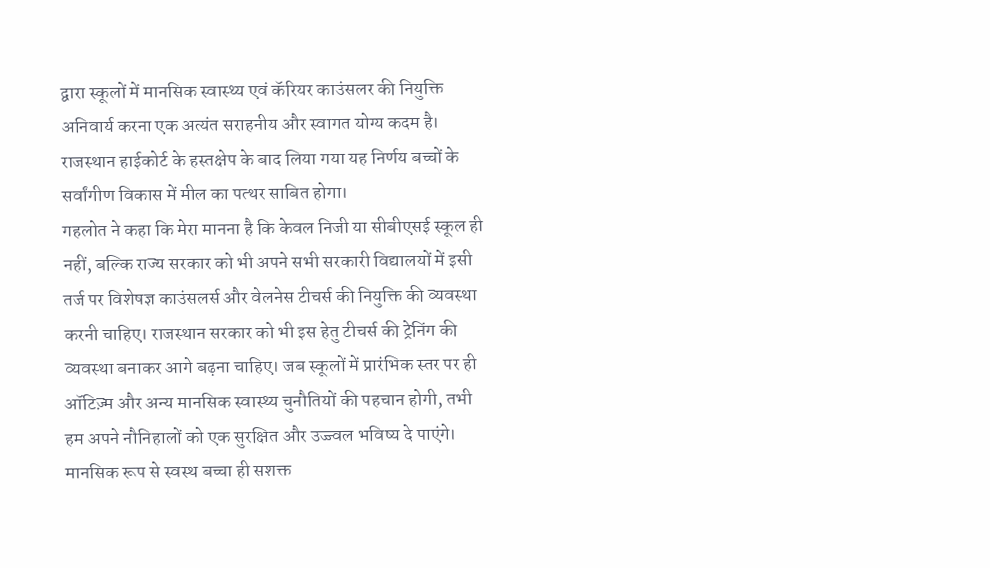द्वारा स्कूलों में मानसिक स्वास्थ्य एवं कॅरियर काउंसलर की नियुक्ति अनिवार्य करना एक अत्यंत सराहनीय और स्वागत योग्य कदम है। राजस्थान हाईकोर्ट के हस्तक्षेप के बाद लिया गया यह निर्णय बच्चों के सर्वांगीण विकास में मील का पत्थर साबित होगा।
गहलोत ने कहा कि मेरा मानना है कि केवल निजी या सीबीएसई स्कूल ही नहीं, बल्कि राज्य सरकार को भी अपने सभी सरकारी विद्यालयों में इसी तर्ज पर विशेषज्ञ काउंसलर्स और वेलनेस टीचर्स की नियुक्ति की व्यवस्था करनी चाहिए। राजस्थान सरकार को भी इस हेतु टीचर्स की ट्रेनिंग की व्यवस्था बनाकर आगे बढ़ना चाहिए। जब स्कूलों में प्रारंभिक स्तर पर ही ऑटिज़्म और अन्य मानसिक स्वास्थ्य चुनौतियों की पहचान होगी, तभी हम अपने नौनिहालों को एक सुरक्षित और उज्ज्वल भविष्य दे पाएंगे। मानसिक रूप से स्वस्थ बच्चा ही सशक्त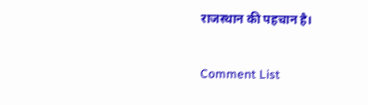राजस्थान की पहचान है।

Comment List